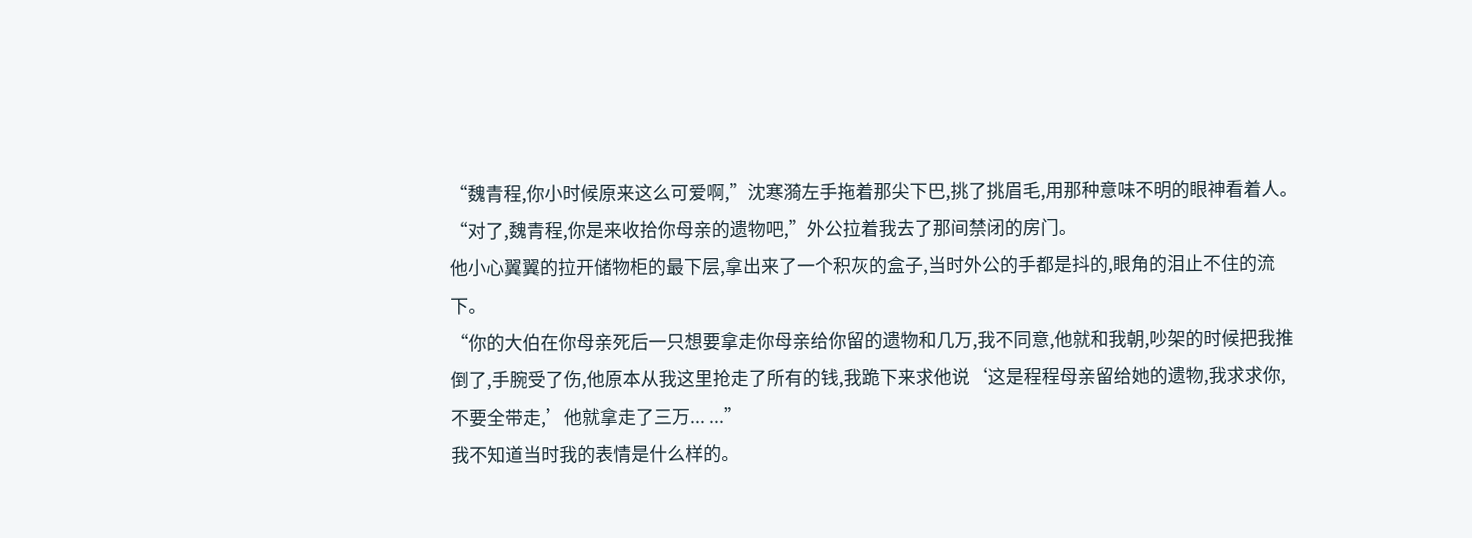“魏青程,你小时候原来这么可爱啊,”沈寒漪左手拖着那尖下巴,挑了挑眉毛,用那种意味不明的眼神看着人。
“对了,魏青程,你是来收拾你母亲的遗物吧,”外公拉着我去了那间禁闭的房门。
他小心翼翼的拉开储物柜的最下层,拿出来了一个积灰的盒子,当时外公的手都是抖的,眼角的泪止不住的流下。
“你的大伯在你母亲死后一只想要拿走你母亲给你留的遗物和几万,我不同意,他就和我朝,吵架的时候把我推倒了,手腕受了伤,他原本从我这里抢走了所有的钱,我跪下来求他说‘这是程程母亲留给她的遗物,我求求你,不要全带走,’他就拿走了三万... ...”
我不知道当时我的表情是什么样的。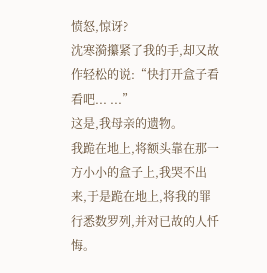愤怒,惊讶?
沈寒漪攥紧了我的手,却又故作轻松的说:“快打开盒子看看吧... ...”
这是,我母亲的遗物。
我跪在地上,将额头靠在那一方小小的盒子上,我哭不出来,于是跪在地上,将我的罪行悉数罗列,并对已故的人忏悔。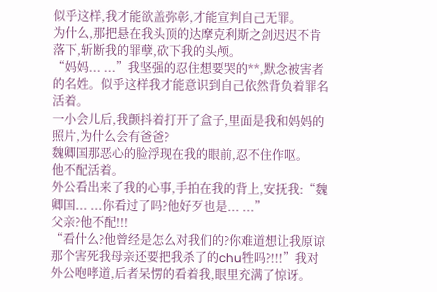似乎这样,我才能欲盖弥彰,才能宣判自己无罪。
为什么,那把悬在我头顶的达摩克利斯之剑迟迟不肯落下,斩断我的罪孽,砍下我的头颅。
“妈妈... ...”我坚强的忍住想要哭的**,默念被害者的名姓。似乎这样我才能意识到自己依然背负着罪名活着。
一小会儿后,我颤抖着打开了盒子,里面是我和妈妈的照片,为什么会有爸爸?
魏卿国那恶心的脸浮现在我的眼前,忍不住作呕。
他不配活着。
外公看出来了我的心事,手拍在我的背上,安抚我:“魏卿国... ...你看过了吗?他好歹也是... ...”
父亲?他不配!!!
“看什么?他曾经是怎么对我们的?你难道想让我原谅那个害死我母亲还要把我杀了的chu牲吗?!!!”我对外公咆哮道,后者呆愣的看着我,眼里充满了惊讶。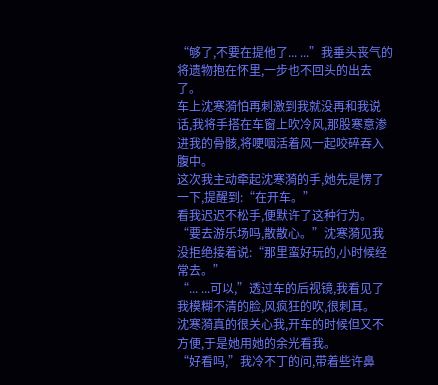“够了,不要在提他了... ...”我垂头丧气的将遗物抱在怀里,一步也不回头的出去了。
车上沈寒漪怕再刺激到我就没再和我说话,我将手搭在车窗上吹冷风,那股寒意渗进我的骨骸,将哽咽活着风一起咬碎吞入腹中。
这次我主动牵起沈寒漪的手,她先是愣了一下,提醒到:“在开车。”
看我迟迟不松手,便默许了这种行为。
“要去游乐场吗,散散心。”沈寒漪见我没拒绝接着说:“那里蛮好玩的,小时候经常去。”
“... ...可以,”透过车的后视镜,我看见了我模糊不清的脸,风疯狂的吹,很刺耳。
沈寒漪真的很关心我,开车的时候但又不方便,于是她用她的余光看我。
“好看吗,”我冷不丁的问,带着些许鼻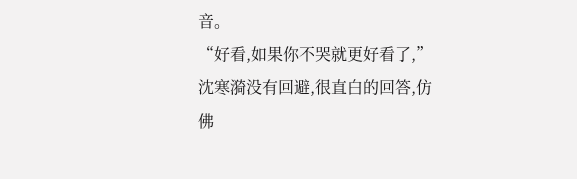音。
“好看,如果你不哭就更好看了,”沈寒漪没有回避,很直白的回答,仿佛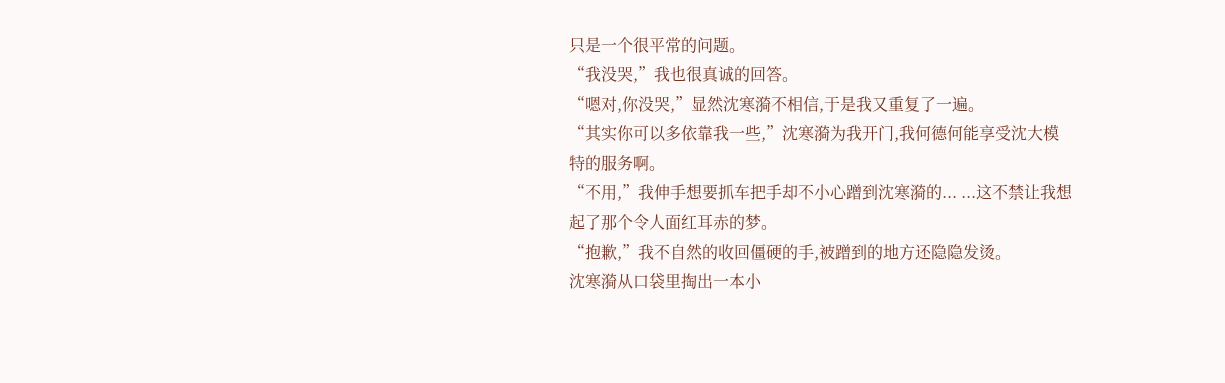只是一个很平常的问题。
“我没哭,”我也很真诚的回答。
“嗯对,你没哭,”显然沈寒漪不相信,于是我又重复了一遍。
“其实你可以多依靠我一些,”沈寒漪为我开门,我何德何能享受沈大模特的服务啊。
“不用,”我伸手想要抓车把手却不小心蹭到沈寒漪的... ...这不禁让我想起了那个令人面红耳赤的梦。
“抱歉,”我不自然的收回僵硬的手,被蹭到的地方还隐隐发烫。
沈寒漪从口袋里掏出一本小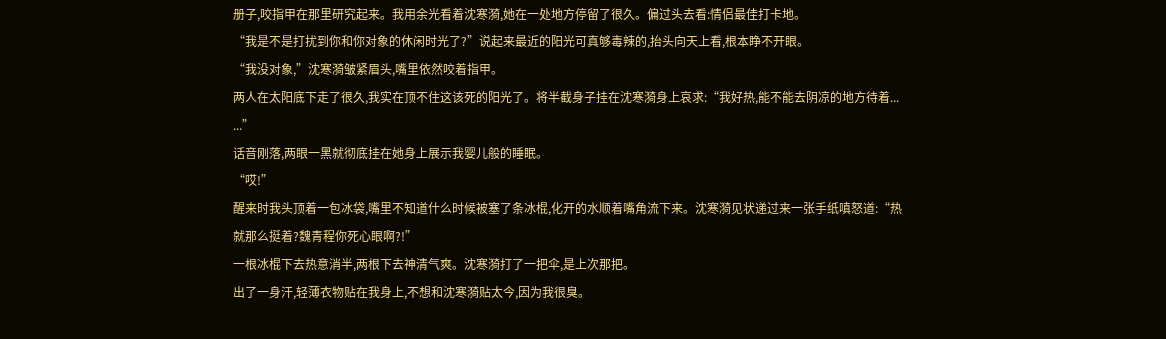册子,咬指甲在那里研究起来。我用余光看着沈寒漪,她在一处地方停留了很久。偏过头去看:情侣最佳打卡地。
“我是不是打扰到你和你对象的休闲时光了?”说起来最近的阳光可真够毒辣的,抬头向天上看,根本睁不开眼。
“我没对象,”沈寒漪皱紧眉头,嘴里依然咬着指甲。
两人在太阳底下走了很久,我实在顶不住这该死的阳光了。将半截身子挂在沈寒漪身上哀求:“我好热,能不能去阴凉的地方待着... ...”
话音刚落,两眼一黑就彻底挂在她身上展示我婴儿般的睡眠。
“哎!”
醒来时我头顶着一包冰袋,嘴里不知道什么时候被塞了条冰棍,化开的水顺着嘴角流下来。沈寒漪见状递过来一张手纸嗔怒道:“热就那么挺着?魏青程你死心眼啊?!”
一根冰棍下去热意消半,两根下去神清气爽。沈寒漪打了一把伞,是上次那把。
出了一身汗,轻薄衣物贴在我身上,不想和沈寒漪贴太今,因为我很臭。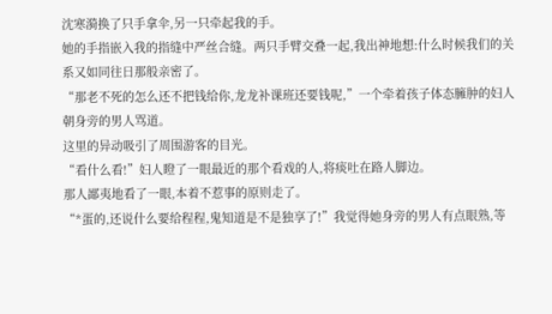沈寒漪换了只手拿伞,另一只牵起我的手。
她的手指嵌入我的指缝中严丝合缝。两只手臂交叠一起,我出神地想:什么时候我们的关系又如同往日那般亲密了。
“那老不死的怎么还不把钱给你,龙龙补课班还要钱呢,”一个牵着孩子体态臃肿的妇人朝身旁的男人骂道。
这里的异动吸引了周围游客的目光。
“看什么看!”妇人瞪了一眼最近的那个看戏的人,将痰吐在路人脚边。
那人鄙夷地看了一眼,本着不惹事的原则走了。
“*蛋的,还说什么要给程程,鬼知道是不是独享了!”我觉得她身旁的男人有点眼熟,等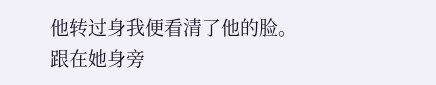他转过身我便看清了他的脸。
跟在她身旁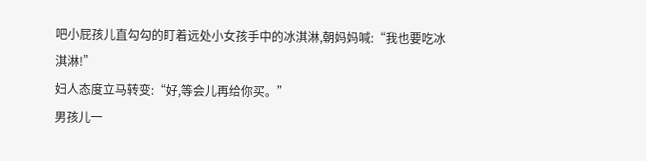吧小屁孩儿直勾勾的盯着远处小女孩手中的冰淇淋,朝妈妈喊:“我也要吃冰淇淋!”
妇人态度立马转变:“好,等会儿再给你买。”
男孩儿一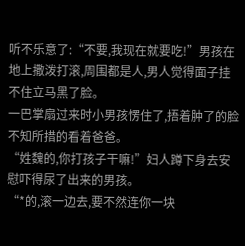听不乐意了:“不要,我现在就要吃!”男孩在地上撒泼打滚,周围都是人,男人觉得面子挂不住立马黑了脸。
一巴掌扇过来时小男孩愣住了,捂着肿了的脸不知所措的看着爸爸。
“姓魏的,你打孩子干嘛!”妇人蹲下身去安慰吓得尿了出来的男孩。
“*的,滚一边去,要不然连你一块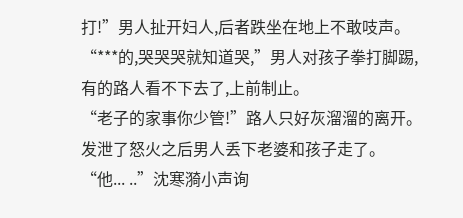打!”男人扯开妇人,后者跌坐在地上不敢吱声。
“***的,哭哭哭就知道哭,”男人对孩子拳打脚踢,有的路人看不下去了,上前制止。
“老子的家事你少管!”路人只好灰溜溜的离开。
发泄了怒火之后男人丢下老婆和孩子走了。
“他... ..”沈寒漪小声询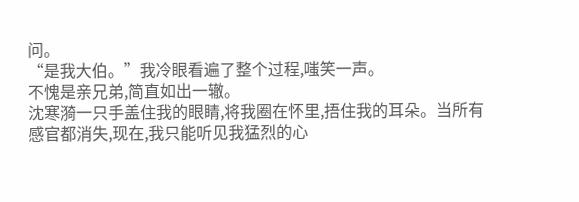问。
“是我大伯。”我冷眼看遍了整个过程,嗤笑一声。
不愧是亲兄弟,简直如出一辙。
沈寒漪一只手盖住我的眼睛,将我圈在怀里,捂住我的耳朵。当所有感官都消失,现在,我只能听见我猛烈的心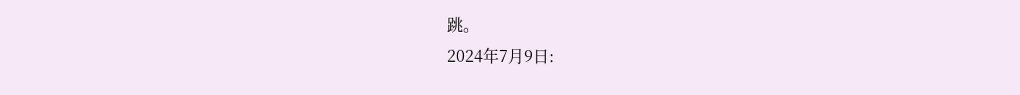跳。
2024年7月9日: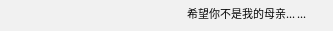希望你不是我的母亲... ...